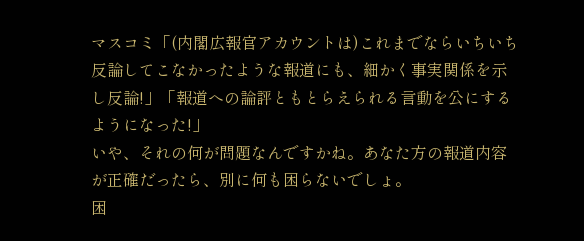マスコミ「(内閣広報官アカウントは)これまでならいちいち反論してこなかったような報道にも、細かく事実関係を示し反論!」「報道への論評ともとらえられる言動を公にするようになった!」
いや、それの何が問題なんですかね。あなた方の報道内容が正確だったら、別に何も困らないでしょ。
困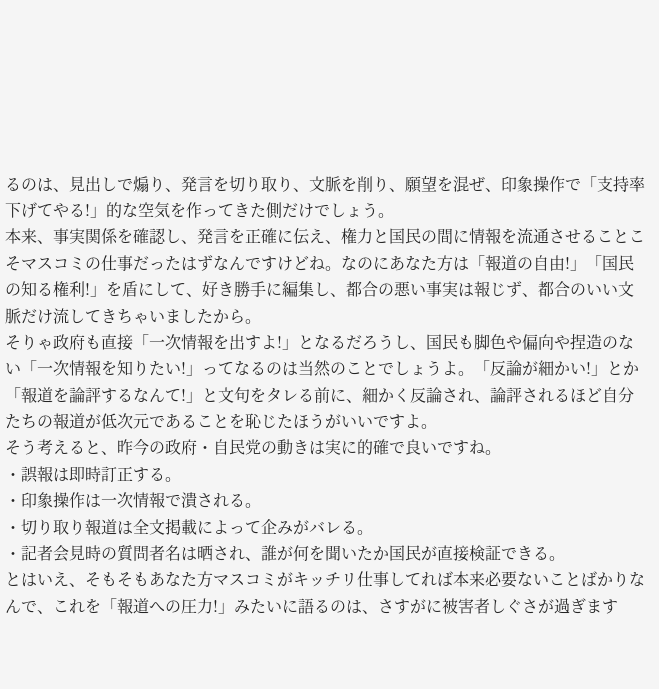るのは、見出しで煽り、発言を切り取り、文脈を削り、願望を混ぜ、印象操作で「支持率下げてやる!」的な空気を作ってきた側だけでしょう。
本来、事実関係を確認し、発言を正確に伝え、権力と国民の間に情報を流通させることこそマスコミの仕事だったはずなんですけどね。なのにあなた方は「報道の自由!」「国民の知る権利!」を盾にして、好き勝手に編集し、都合の悪い事実は報じず、都合のいい文脈だけ流してきちゃいましたから。
そりゃ政府も直接「一次情報を出すよ!」となるだろうし、国民も脚色や偏向や捏造のない「一次情報を知りたい!」ってなるのは当然のことでしょうよ。「反論が細かい!」とか「報道を論評するなんて!」と文句をタレる前に、細かく反論され、論評されるほど自分たちの報道が低次元であることを恥じたほうがいいですよ。
そう考えると、昨今の政府・自民党の動きは実に的確で良いですね。
・誤報は即時訂正する。
・印象操作は一次情報で潰される。
・切り取り報道は全文掲載によって企みがバレる。
・記者会見時の質問者名は晒され、誰が何を聞いたか国民が直接検証できる。
とはいえ、そもそもあなた方マスコミがキッチリ仕事してれば本来必要ないことばかりなんで、これを「報道への圧力!」みたいに語るのは、さすがに被害者しぐさが過ぎます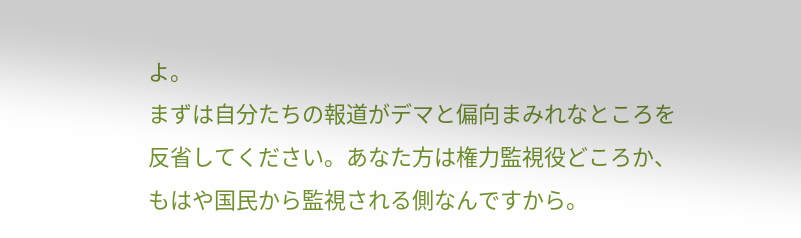よ。
まずは自分たちの報道がデマと偏向まみれなところを反省してください。あなた方は権力監視役どころか、もはや国民から監視される側なんですから。